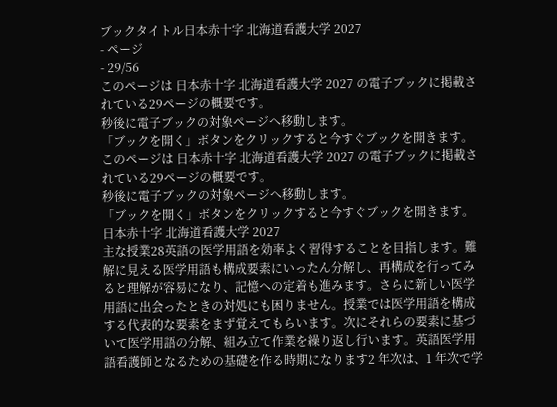ブックタイトル日本赤十字 北海道看護大学 2027
- ページ
- 29/56
このページは 日本赤十字 北海道看護大学 2027 の電子ブックに掲載されている29ページの概要です。
秒後に電子ブックの対象ページへ移動します。
「ブックを開く」ボタンをクリックすると今すぐブックを開きます。
このページは 日本赤十字 北海道看護大学 2027 の電子ブックに掲載されている29ページの概要です。
秒後に電子ブックの対象ページへ移動します。
「ブックを開く」ボタンをクリックすると今すぐブックを開きます。
日本赤十字 北海道看護大学 2027
主な授業28英語の医学用語を効率よく習得することを目指します。難解に見える医学用語も構成要素にいったん分解し、再構成を行ってみると理解が容易になり、記憶への定着も進みます。さらに新しい医学用語に出会ったときの対処にも困りません。授業では医学用語を構成する代表的な要素をまず覚えてもらいます。次にそれらの要素に基づいて医学用語の分解、組み立て作業を繰り返し行います。英語医学用語看護師となるための基礎を作る時期になります2 年次は、1 年次で学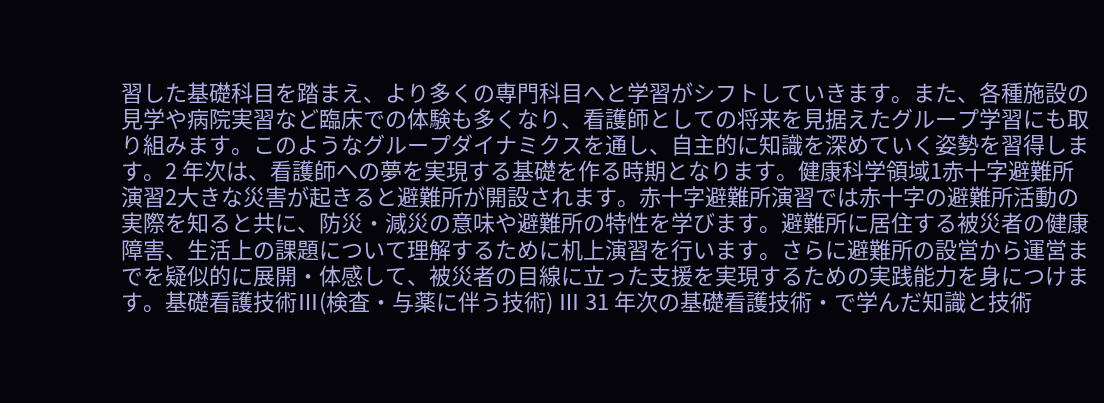習した基礎科目を踏まえ、より多くの専門科目へと学習がシフトしていきます。また、各種施設の見学や病院実習など臨床での体験も多くなり、看護師としての将来を見据えたグループ学習にも取り組みます。このようなグループダイナミクスを通し、自主的に知識を深めていく姿勢を習得します。2 年次は、看護師への夢を実現する基礎を作る時期となります。健康科学領域1赤十字避難所演習2大きな災害が起きると避難所が開設されます。赤十字避難所演習では赤十字の避難所活動の実際を知ると共に、防災・減災の意味や避難所の特性を学びます。避難所に居住する被災者の健康障害、生活上の課題について理解するために机上演習を行います。さらに避難所の設営から運営までを疑似的に展開・体感して、被災者の目線に立った支援を実現するための実践能力を身につけます。基礎看護技術Ⅲ(検査・与薬に伴う技術) Ⅲ 31 年次の基礎看護技術・で学んだ知識と技術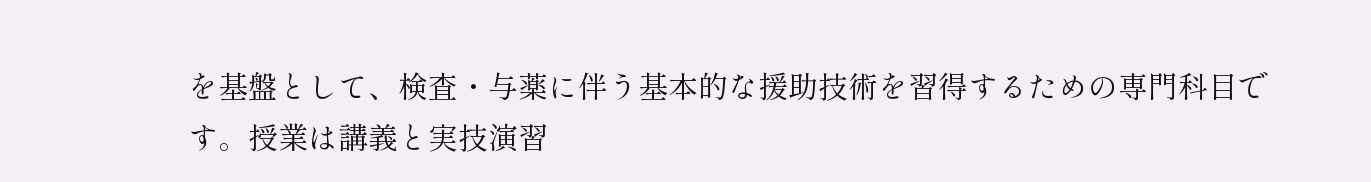を基盤として、検査・与薬に伴う基本的な援助技術を習得するための専門科目です。授業は講義と実技演習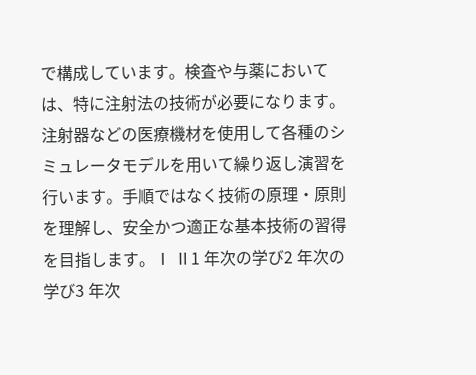で構成しています。検査や与薬においては、特に注射法の技術が必要になります。注射器などの医療機材を使用して各種のシミュレータモデルを用いて繰り返し演習を行います。手順ではなく技術の原理・原則を理解し、安全かつ適正な基本技術の習得を目指します。Ⅰ Ⅱ1 年次の学び2 年次の学び3 年次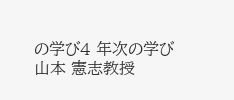の学び4 年次の学び山本 憲志教授